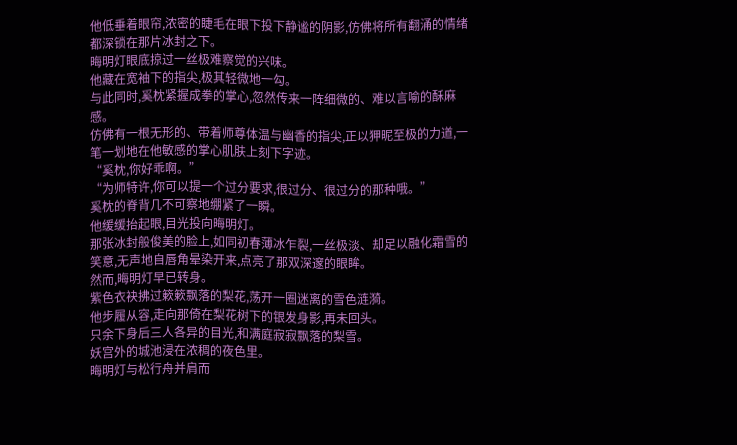他低垂着眼帘,浓密的睫毛在眼下投下静谧的阴影,仿佛将所有翻涌的情绪都深锁在那片冰封之下。
晦明灯眼底掠过一丝极难察觉的兴味。
他藏在宽袖下的指尖,极其轻微地一勾。
与此同时,奚枕紧握成拳的掌心,忽然传来一阵细微的、难以言喻的酥麻感。
仿佛有一根无形的、带着师尊体温与幽香的指尖,正以狎昵至极的力道,一笔一划地在他敏感的掌心肌肤上刻下字迹。
“奚枕,你好乖啊。”
“为师特许,你可以提一个过分要求,很过分、很过分的那种哦。”
奚枕的脊背几不可察地绷紧了一瞬。
他缓缓抬起眼,目光投向晦明灯。
那张冰封般俊美的脸上,如同初春薄冰乍裂,一丝极淡、却足以融化霜雪的笑意,无声地自唇角晕染开来,点亮了那双深邃的眼眸。
然而,晦明灯早已转身。
紫色衣袂拂过簌簌飘落的梨花,荡开一圈迷离的雪色涟漪。
他步履从容,走向那倚在梨花树下的银发身影,再未回头。
只余下身后三人各异的目光,和满庭寂寂飘落的梨雪。
妖宫外的城池浸在浓稠的夜色里。
晦明灯与松行舟并肩而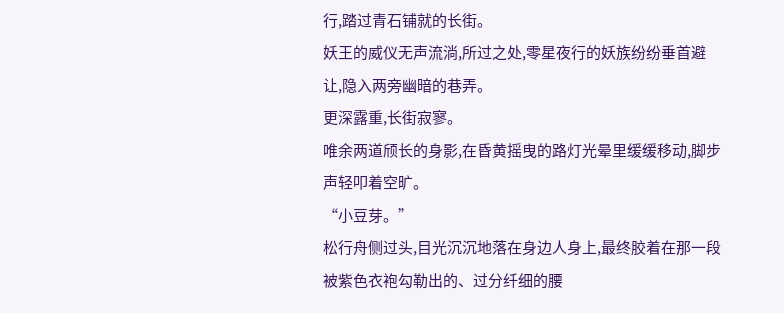行,踏过青石铺就的长街。
妖王的威仪无声流淌,所过之处,零星夜行的妖族纷纷垂首避让,隐入两旁幽暗的巷弄。
更深露重,长街寂寥。
唯余两道颀长的身影,在昏黄摇曳的路灯光晕里缓缓移动,脚步声轻叩着空旷。
“小豆芽。”
松行舟侧过头,目光沉沉地落在身边人身上,最终胶着在那一段被紫色衣袍勾勒出的、过分纤细的腰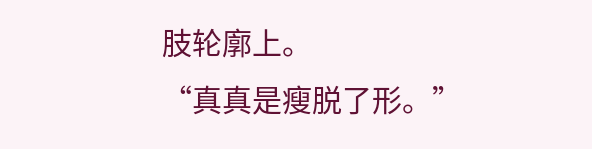肢轮廓上。
“真真是瘦脱了形。”